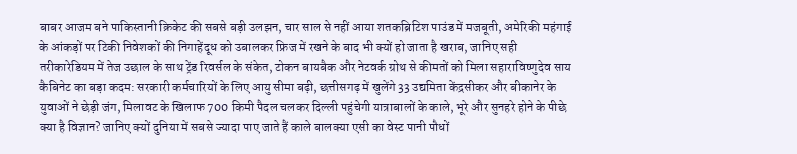बाबर आजम बने पाकिस्तानी क्रिकेट की सबसे बड़ी उलझन, चार साल से नहीं आया शतकब्रिटिश पाउंड में मजबूती, अमेरिकी महंगाई के आंकड़ों पर टिकी निवेशकों की निगाहेंदूध को उबालकर फ्रिज में रखने के बाद भी क्यों हो जाता है खराब, जानिए सही तरीकारेडियम में तेज उछाल के साथ ट्रेंड रिवर्सल के संकेत, टोकन बायबैक और नेटवर्क ग्रोथ से कीमतों को मिला सहाराविष्णुदेव साय कैबिनेट का बड़ा कदम: सरकारी कर्मचारियों के लिए आयु सीमा बढ़ी, छत्तीसगढ़ में खुलेंगे 33 उद्यमिता केंद्रसीकर और बीकानेर के युवाओं ने छेड़ी जंग, मिलावट के खिलाफ 700 किमी पैदल चलकर दिल्ली पहुंचेगी यात्राबालों के काले, भूरे और सुनहरे होने के पीछे क्या है विज्ञान? जानिए क्यों दुनिया में सबसे ज्यादा पाए जाते हैं काले बालक्या एसी का वेस्ट पानी पौधों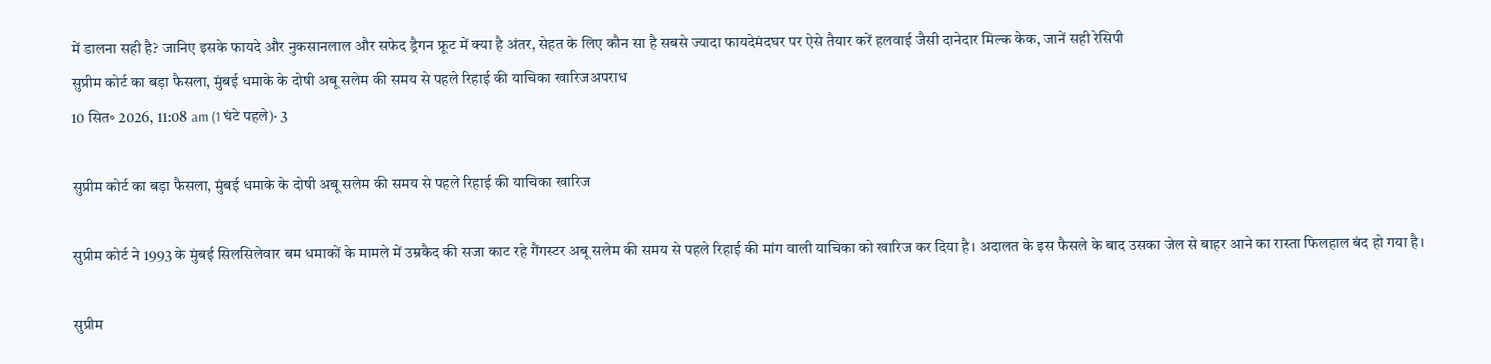में डालना सही है? जानिए इसके फायदे और नुकसानलाल और सफेद ड्रैगन फ्रूट में क्या है अंतर, सेहत के लिए कौन सा है सबसे ज्यादा फायदेमंदघर पर ऐसे तैयार करें हलवाई जैसी दानेदार मिल्क केक, जानें सही रेसिपी
सुप्रीम कोर्ट का बड़ा फैसला, मुंबई धमाके के दोषी अबू सलेम की समय से पहले रिहाई की याचिका खारिजअपराध
10 सित॰ 2026, 11:08 am (1 घंटे पहले)· 3

सुप्रीम कोर्ट का बड़ा फैसला, मुंबई धमाके के दोषी अबू सलेम की समय से पहले रिहाई की याचिका खारिज

सुप्रीम कोर्ट ने 1993 के मुंबई सिलसिलेवार बम धमाकों के मामले में उम्रकैद की सजा काट रहे गैंगस्टर अबू सलेम की समय से पहले रिहाई की मांग वाली याचिका को खारिज कर दिया है। अदालत के इस फैसले के बाद उसका जेल से बाहर आने का रास्ता फिलहाल बंद हो गया है।

सुप्रीम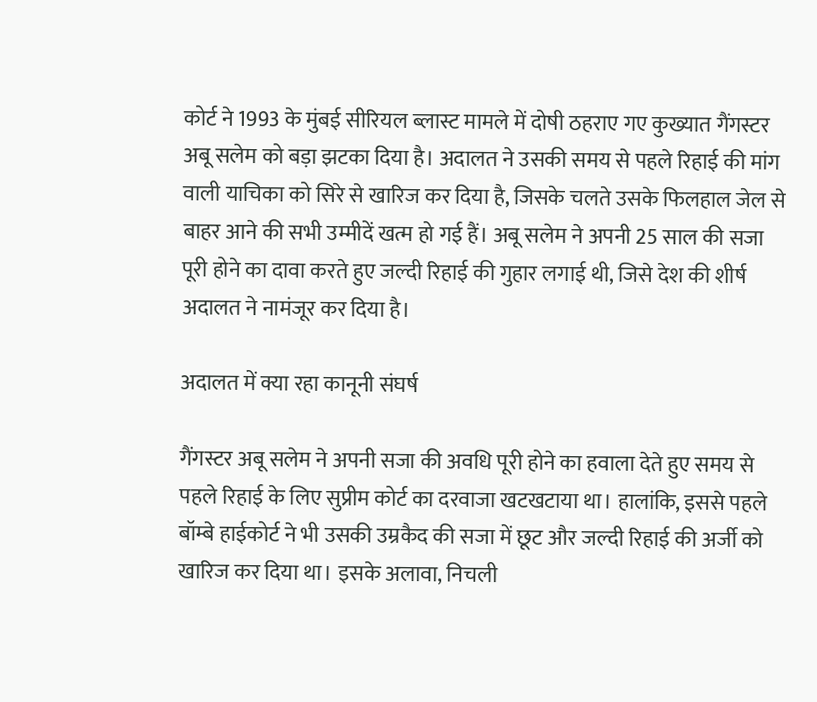कोर्ट ने 1993 के मुंबई सीरियल ब्लास्ट मामले में दोषी ठहराए गए कुख्यात गैंगस्टर अबू सलेम को बड़ा झटका दिया है। अदालत ने उसकी समय से पहले रिहाई की मांग वाली याचिका को सिरे से खारिज कर दिया है, जिसके चलते उसके फिलहाल जेल से बाहर आने की सभी उम्मीदें खत्म हो गई हैं। अबू सलेम ने अपनी 25 साल की सजा पूरी होने का दावा करते हुए जल्दी रिहाई की गुहार लगाई थी, जिसे देश की शीर्ष अदालत ने नामंजूर कर दिया है।

अदालत में क्या रहा कानूनी संघर्ष

गैंगस्टर अबू सलेम ने अपनी सजा की अवधि पूरी होने का हवाला देते हुए समय से पहले रिहाई के लिए सुप्रीम कोर्ट का दरवाजा खटखटाया था। हालांकि, इससे पहले बॉम्बे हाईकोर्ट ने भी उसकी उम्रकैद की सजा में छूट और जल्दी रिहाई की अर्जी को खारिज कर दिया था। इसके अलावा, निचली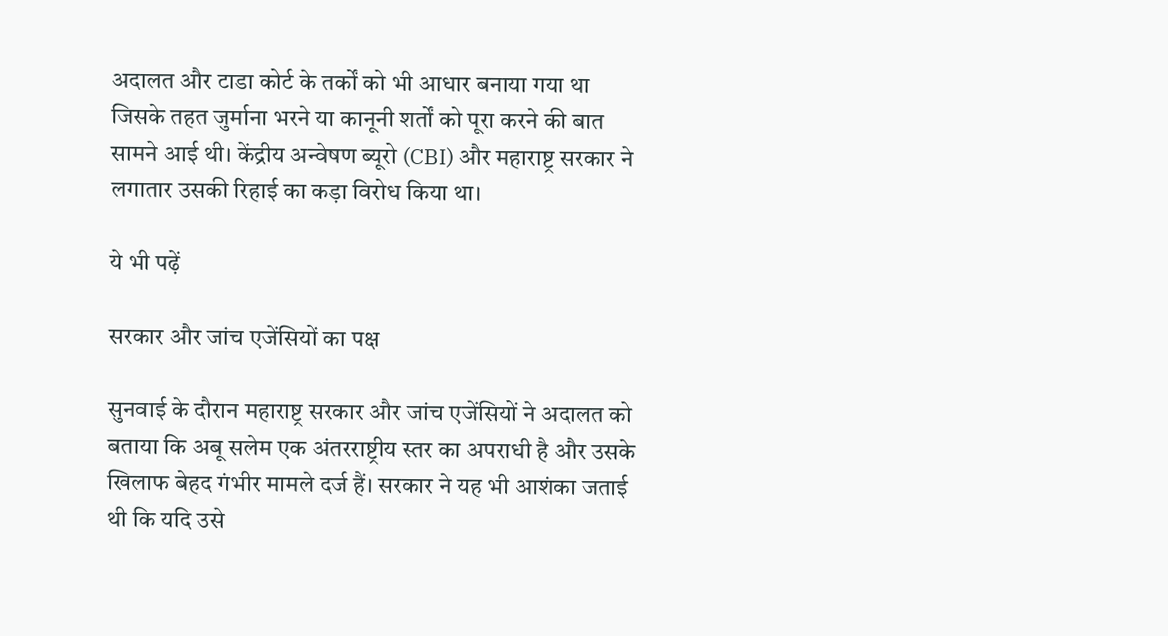अदालत और टाडा कोर्ट के तर्कों को भी आधार बनाया गया था जिसके तहत जुर्माना भरने या कानूनी शर्तों को पूरा करने की बात सामने आई थी। केंद्रीय अन्वेषण ब्यूरो (CBI) और महाराष्ट्र सरकार ने लगातार उसकी रिहाई का कड़ा विरोध किया था।

ये भी पढ़ें

सरकार और जांच एजेंसियों का पक्ष

सुनवाई के दौरान महाराष्ट्र सरकार और जांच एजेंसियों ने अदालत को बताया कि अबू सलेम एक अंतरराष्ट्रीय स्तर का अपराधी है और उसके खिलाफ बेहद गंभीर मामले दर्ज हैं। सरकार ने यह भी आशंका जताई थी कि यदि उसे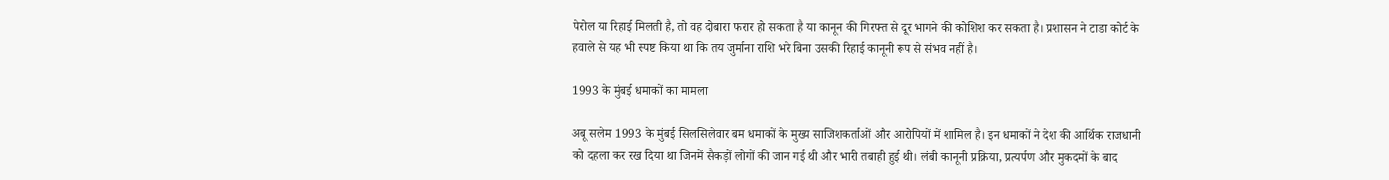पेरोल या रिहाई मिलती है, तो वह दोबारा फरार हो सकता है या कानून की गिरफ्त से दूर भागने की कोशिश कर सकता है। प्रशासन ने टाडा कोर्ट के हवाले से यह भी स्पष्ट किया था कि तय जुर्माना राशि भरे बिना उसकी रिहाई कानूनी रूप से संभव नहीं है।

1993 के मुंबई धमाकों का मामला

अबू सलेम 1993 के मुंबई सिलसिलेवार बम धमाकों के मुख्य साजिशकर्ताओं और आरोपियों में शामिल है। इन धमाकों ने देश की आर्थिक राजधानी को दहला कर रख दिया था जिनमें सैकड़ों लोगों की जान गई थी और भारी तबाही हुई थी। लंबी कानूनी प्रक्रिया, प्रत्यर्पण और मुकदमों के बाद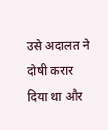उसे अदालत ने दोषी करार दिया था और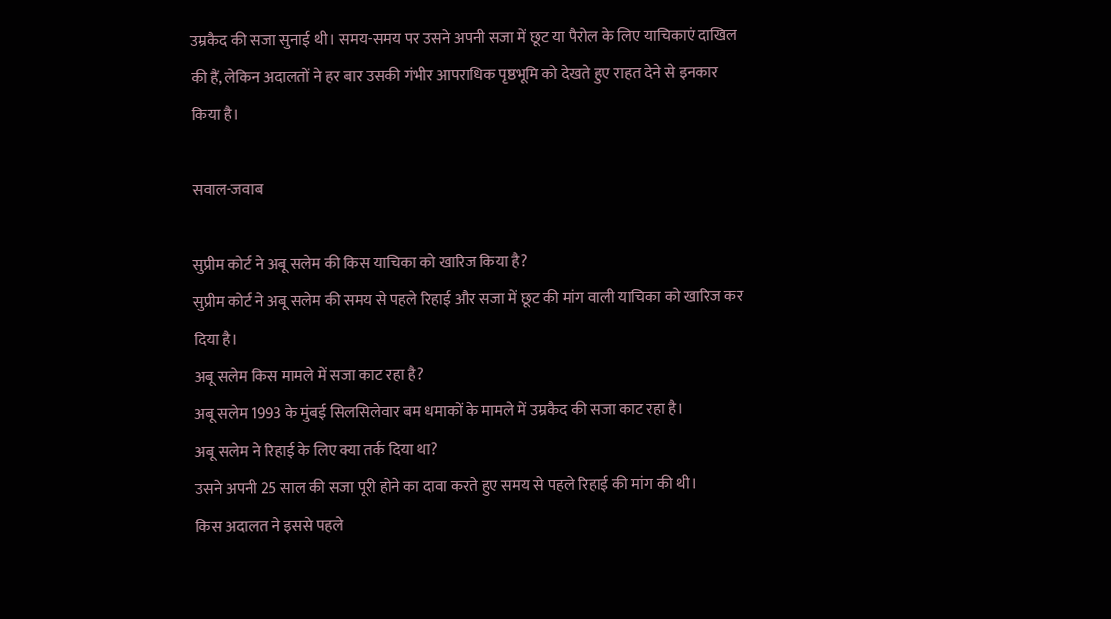उम्रकैद की सजा सुनाई थी। समय-समय पर उसने अपनी सजा में छूट या पैरोल के लिए याचिकाएं दाखिल की हैं, लेकिन अदालतों ने हर बार उसकी गंभीर आपराधिक पृष्ठभूमि को देखते हुए राहत देने से इनकार किया है।

सवाल-जवाब

सुप्रीम कोर्ट ने अबू सलेम की किस याचिका को खारिज किया है?
सुप्रीम कोर्ट ने अबू सलेम की समय से पहले रिहाई और सजा में छूट की मांग वाली याचिका को खारिज कर दिया है।
अबू सलेम किस मामले में सजा काट रहा है?
अबू सलेम 1993 के मुंबई सिलसिलेवार बम धमाकों के मामले में उम्रकैद की सजा काट रहा है।
अबू सलेम ने रिहाई के लिए क्या तर्क दिया था?
उसने अपनी 25 साल की सजा पूरी होने का दावा करते हुए समय से पहले रिहाई की मांग की थी।
किस अदालत ने इससे पहले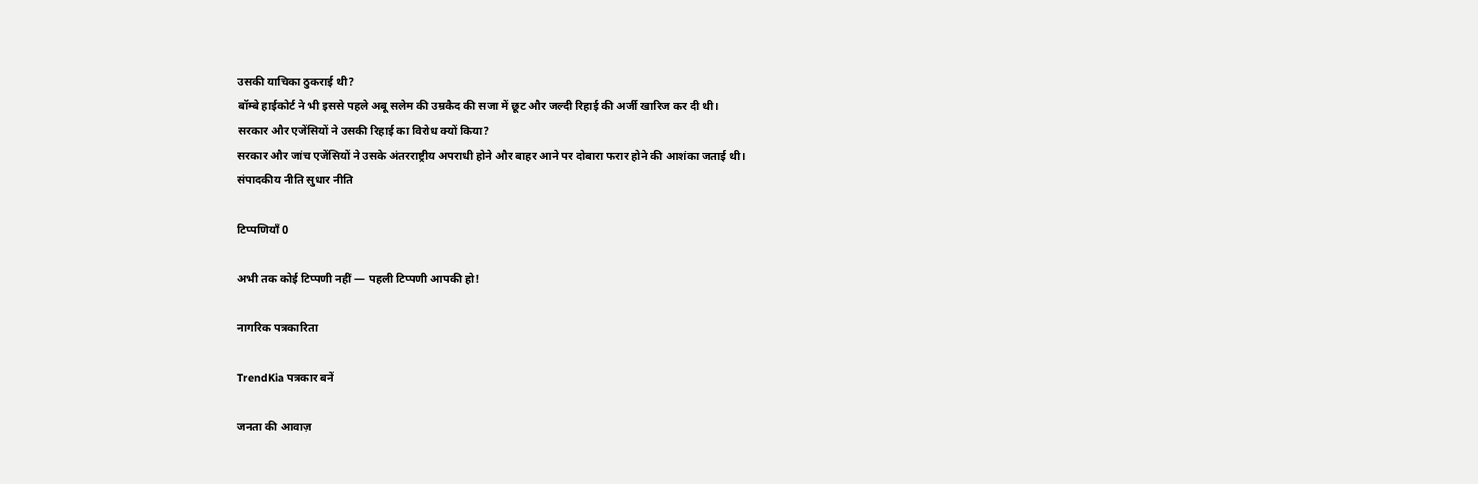उसकी याचिका ठुकराई थी?
बॉम्बे हाईकोर्ट ने भी इससे पहले अबू सलेम की उम्रकैद की सजा में छूट और जल्दी रिहाई की अर्जी खारिज कर दी थी।
सरकार और एजेंसियों ने उसकी रिहाई का विरोध क्यों किया?
सरकार और जांच एजेंसियों ने उसके अंतरराष्ट्रीय अपराधी होने और बाहर आने पर दोबारा फरार होने की आशंका जताई थी।
संपादकीय नीति सुधार नीति

टिप्पणियाँ 0

अभी तक कोई टिप्पणी नहीं — पहली टिप्पणी आपकी हो!

नागरिक पत्रकारिता

TrendKia पत्रकार बनें

जनता की आवाज़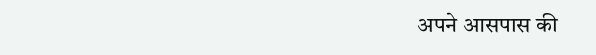अपने आसपास की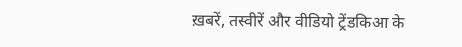ख़बरें, तस्वीरें और वीडियो ट्रेंडकिआ के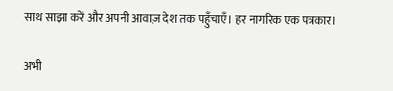साथ साझा करें और अपनी आवाज़ देश तक पहुँचाएँ। हर नागरिक एक पत्रकार।

अभी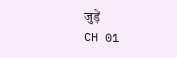जुड़ें
CH 01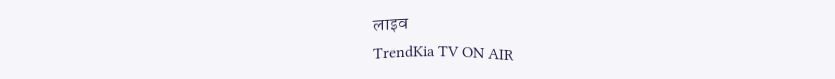लाइव
TrendKia TV ON AIR